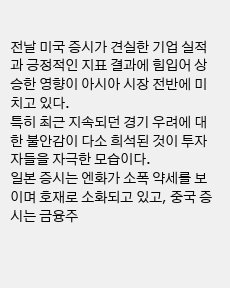전날 미국 증시가 견실한 기업 실적과 긍정적인 지표 결과에 힘입어 상승한 영향이 아시아 시장 전반에 미치고 있다.
특히 최근 지속되던 경기 우려에 대한 불안감이 다소 희석된 것이 투자자들을 자극한 모습이다.
일본 증시는 엔화가 소폭 약세를 보이며 호재로 소화되고 있고, 중국 증시는 금융주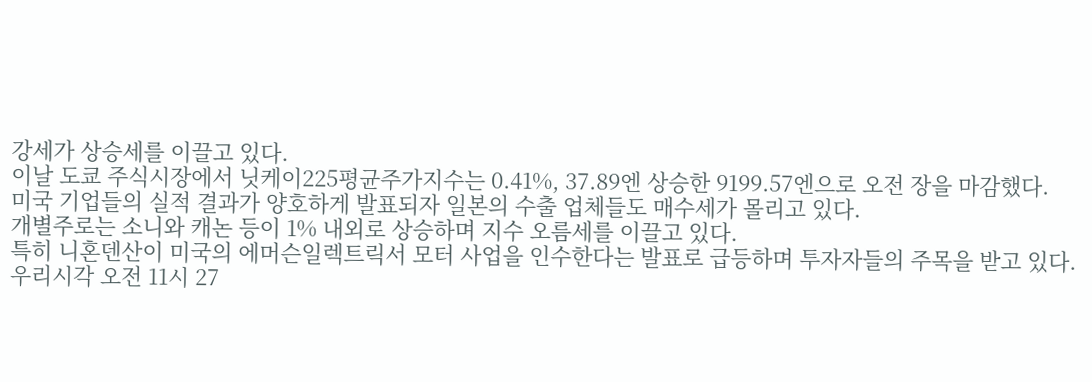강세가 상승세를 이끌고 있다.
이날 도쿄 주식시장에서 닛케이225평균주가지수는 0.41%, 37.89엔 상승한 9199.57엔으로 오전 장을 마감했다.
미국 기업들의 실적 결과가 양호하게 발표되자 일본의 수출 업체들도 매수세가 몰리고 있다.
개별주로는 소니와 캐논 등이 1% 내외로 상승하며 지수 오름세를 이끌고 있다.
특히 니혼덴산이 미국의 에머슨일렉트릭서 모터 사업을 인수한다는 발표로 급등하며 투자자들의 주목을 받고 있다.
우리시각 오전 11시 27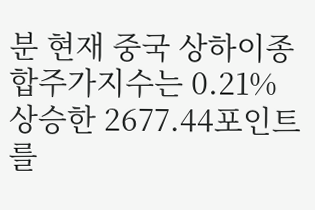분 현재 중국 상하이종합주가지수는 0.21% 상승한 2677.44포인트를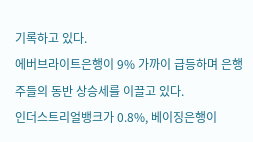기록하고 있다.
에버브라이트은행이 9% 가까이 급등하며 은행주들의 동반 상승세를 이끌고 있다.
인더스트리얼뱅크가 0.8%, 베이징은행이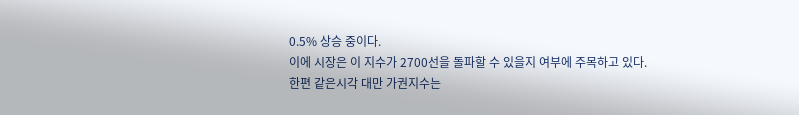0.5% 상승 중이다.
이에 시장은 이 지수가 2700선을 돌파할 수 있을지 여부에 주목하고 있다.
한편 같은시각 대만 가권지수는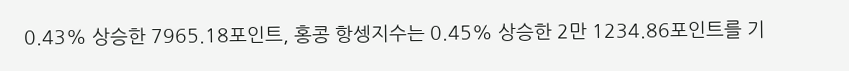0.43% 상승한 7965.18포인트, 홍콩 항셍지수는 0.45% 상승한 2만 1234.86포인트를 기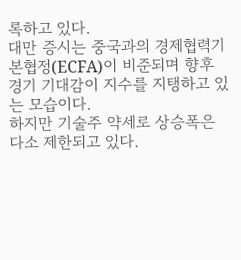록하고 있다.
대만 증시는 중국과의 경제협력기본협정(ECFA)이 비준되며 향후 경기 기대감이 지수를 지탱하고 있는 모습이다.
하지만 기술주 약세로 상승폭은 다소 제한되고 있다.